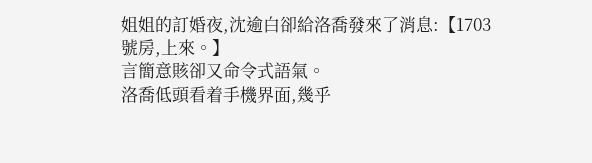姐姐的訂婚夜,沈逾白卻給洛喬發來了消息:【1703號房,上來。】
言簡意賅卻又命令式語氣。
洛喬低頭看着手機界面,幾乎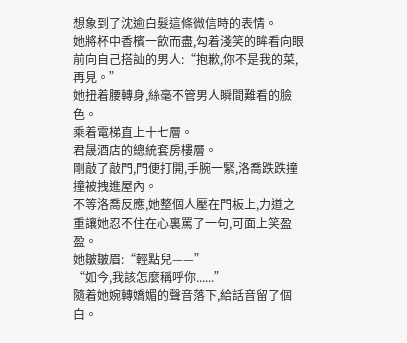想象到了沈逾白髮這條微信時的表情。
她將杯中香檳一飲而盡,勾着淺笑的眸看向眼前向自己搭訕的男人:“抱歉,你不是我的菜,再見。”
她扭着腰轉身,絲毫不管男人瞬間難看的臉色。
乘着電梯直上十七層。
君晟酒店的總統套房樓層。
剛敲了敲門,門便打開,手腕一緊,洛喬跌跌撞撞被拽進屋內。
不等洛喬反應,她整個人壓在門板上,力道之重讓她忍不住在心裏罵了一句,可面上笑盈盈。
她皺皺眉:“輕點兒——”
“如今,我該怎麼稱呼你......”
隨着她婉轉嬌媚的聲音落下,給話音留了個白。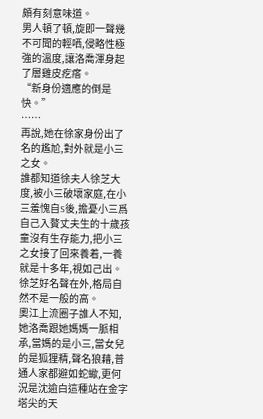頗有刻意味道。
男人頓了頓,旋即一聲幾不可聞的輕哂,侵略性極強的溫度,讓洛喬渾身起了層雞皮疙瘩。
“新身份適應的倒是快。”
……
再說,她在徐家身份出了名的尷尬,對外就是小三之女。
誰都知道徐夫人徐芝大度,被小三破壞家庭,在小三羞愧自S後,擔憂小三爲自己入贅丈夫生的十歲孩童沒有生存能力,把小三之女接了回來養着,一養就是十多年,視如己出。
徐芝好名聲在外,格局自然不是一般的高。
奧江上流圈子誰人不知,她洛喬跟她媽媽一脈相承,當媽的是小三,當女兒的是狐狸精,聲名狼藉,普通人家都避如蛇蠍,更何況是沈逾白這種站在金字塔尖的天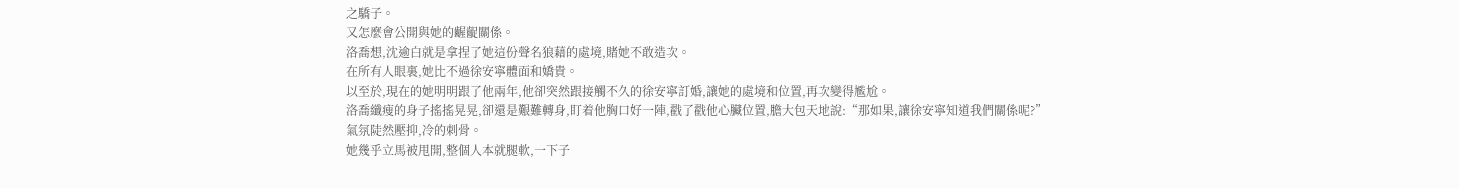之驕子。
又怎麼會公開與她的齷齪關係。
洛喬想,沈逾白就是拿捏了她這份聲名狼藉的處境,賭她不敢造次。
在所有人眼裏,她比不過徐安寧體面和嬌貴。
以至於,現在的她明明跟了他兩年,他卻突然跟接觸不久的徐安寧訂婚,讓她的處境和位置,再次變得尷尬。
洛喬纖瘦的身子搖搖晃晃,卻還是艱難轉身,盯着他胸口好一陣,戳了戳他心臟位置,膽大包天地說:“那如果,讓徐安寧知道我們關係呢?”
氣氛陡然壓抑,冷的刺骨。
她幾乎立馬被甩開,整個人本就腿軟,一下子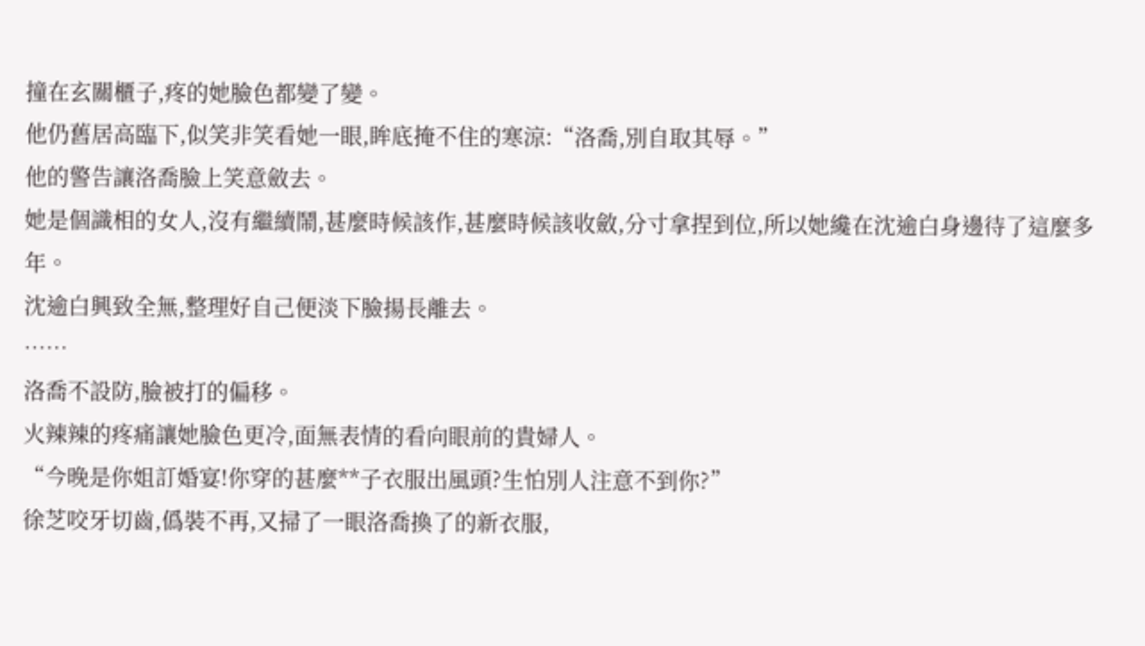撞在玄關櫃子,疼的她臉色都變了變。
他仍舊居高臨下,似笑非笑看她一眼,眸底掩不住的寒涼:“洛喬,別自取其辱。”
他的警告讓洛喬臉上笑意斂去。
她是個識相的女人,沒有繼續鬧,甚麼時候該作,甚麼時候該收斂,分寸拿捏到位,所以她纔在沈逾白身邊待了這麼多年。
沈逾白興致全無,整理好自己便淡下臉揚長離去。
……
洛喬不設防,臉被打的偏移。
火辣辣的疼痛讓她臉色更冷,面無表情的看向眼前的貴婦人。
“今晚是你姐訂婚宴!你穿的甚麼**子衣服出風頭?生怕別人注意不到你?”
徐芝咬牙切齒,僞裝不再,又掃了一眼洛喬換了的新衣服,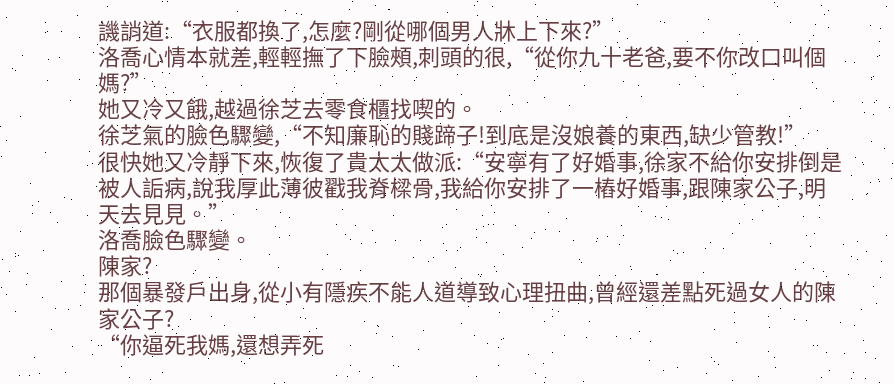譏誚道:“衣服都換了,怎麼?剛從哪個男人牀上下來?”
洛喬心情本就差,輕輕撫了下臉頰,刺頭的很,“從你九十老爸,要不你改口叫個媽?”
她又冷又餓,越過徐芝去零食櫃找喫的。
徐芝氣的臉色驟變,“不知廉恥的賤蹄子!到底是沒娘養的東西,缺少管教!”
很快她又冷靜下來,恢復了貴太太做派:“安寧有了好婚事,徐家不給你安排倒是被人詬病,說我厚此薄彼戳我脊樑骨,我給你安排了一樁好婚事,跟陳家公子,明天去見見。”
洛喬臉色驟變。
陳家?
那個暴發戶出身,從小有隱疾不能人道導致心理扭曲,曾經還差點死過女人的陳家公子?
“你逼死我媽,還想弄死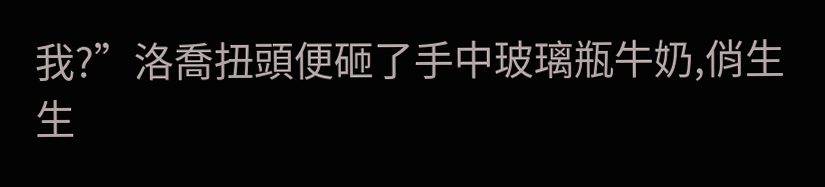我?”洛喬扭頭便砸了手中玻璃瓶牛奶,俏生生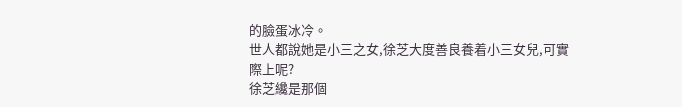的臉蛋冰冷。
世人都說她是小三之女,徐芝大度善良養着小三女兒,可實際上呢?
徐芝纔是那個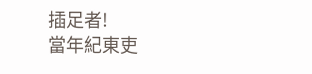插足者!
當年紀東吏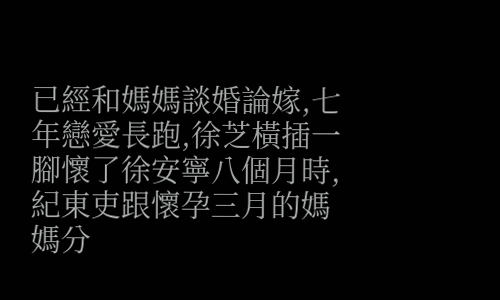已經和媽媽談婚論嫁,七年戀愛長跑,徐芝橫插一腳懷了徐安寧八個月時,紀東吏跟懷孕三月的媽媽分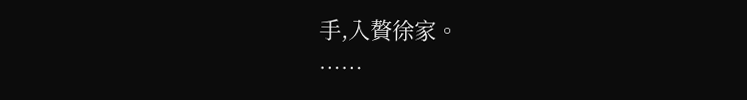手,入贅徐家。
……